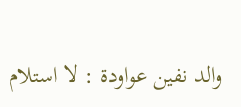والد نفين عواودة : لا استلام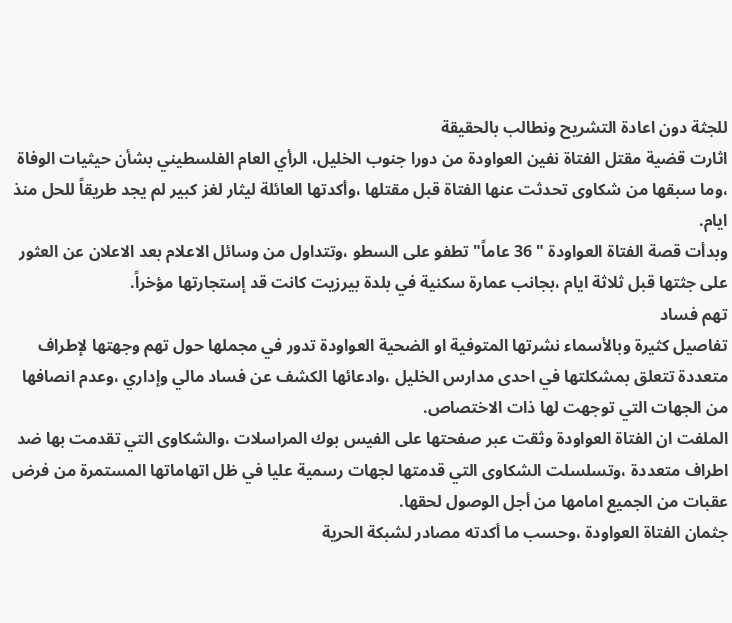للجثة دون اعادة التشريح ونطالب بالحقيقة
اثارت قضية مقتل الفتاة نفين العواودة من دورا جنوب الخليل، الرأي العام الفلسطيني بشأن حيثيات الوفاة ،وما سبقها من شكاوى تحدثت عنها الفتاة قبل مقتلها ،وأكدتها العائلة ليثار لغز كبير لم يجد طريقاً للحل منذ ايام.
وبدأت قصة الفتاة العواودة " 36 عاماً" تطفو على السطو ،وتتداول من وسائل الاعلام بعد الاعلان عن العثور على جثتها قبل ثلاثة ايام ،بجانب عمارة سكنية في بلدة بيرزيت كانت قد إستجارتها مؤخراً.
تهم فساد
تفاصيل كثيرة وبالأسماء نشرتها المتوفية او الضحية العواودة تدور في مجملها حول تهم وجهتها لإطراف متعددة تتعلق بمشكلتها في احدى مدارس الخليل ،وادعائها الكشف عن فساد مالي وإداري ،وعدم انصافها من الجهات التي توجهت لها ذات الاختصاص.
الملفت ان الفتاة العواودة وثقت عبر صفحتها على الفيس بوك المراسلات ،والشكاوى التي تقدمت بها ضد اطراف متعددة ،وتسلسلت الشكاوى التي قدمتها لجهات رسمية عليا في ظل اتهاماتها المستمرة من فرض عقبات من الجميع امامها من أجل الوصول لحقها.
جثمان الفتاة العواودة ،وحسب ما أكدته مصادر لشبكة الحرية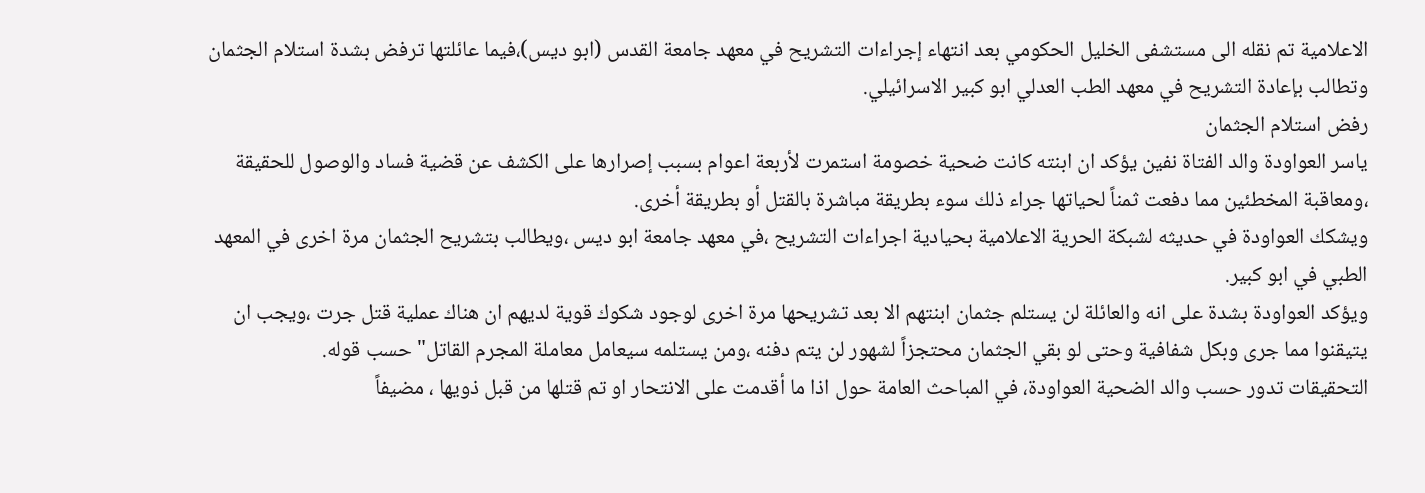الاعلامية تم نقله الى مستشفى الخليل الحكومي بعد انتهاء إجراءات التشريح في معهد جامعة القدس (ابو ديس)،فيما عائلتها ترفض بشدة استلام الجثمان وتطالب بإعادة التشريح في معهد الطب العدلي ابو كبير الاسرائيلي.
رفض استلام الجثمان
ياسر العواودة والد الفتاة نفين يؤكد ان ابنته كانت ضحية خصومة استمرت لأربعة اعوام بسبب إصرارها على الكشف عن قضية فساد والوصول للحقيقة ،ومعاقبة المخطئين مما دفعت ثمناً لحياتها جراء ذلك سوء بطريقة مباشرة بالقتل أو بطريقة أخرى.
ويشكك العواودة في حديثه لشبكة الحرية الاعلامية بحيادية اجراءات التشريح ،في معهد جامعة ابو ديس ،ويطالب بتشريح الجثمان مرة اخرى في المعهد الطبي في ابو كبير.
ويؤكد العواودة بشدة على انه والعائلة لن يستلم جثمان ابنتهم الا بعد تشريحها مرة اخرى لوجود شكوك قوية لديهم ان هناك عملية قتل جرت ،ويجب ان يتيقنوا مما جرى وبكل شفافية وحتى لو بقي الجثمان محتجزاً لشهور لن يتم دفنه ،ومن يستلمه سيعامل معاملة المجرم القاتل" حسب قوله.
التحقيقات تدور حسب والد الضحية العواودة، في المباحث العامة حول اذا ما أقدمت على الانتحار او تم قتلها من قبل ذويها ، مضيفاً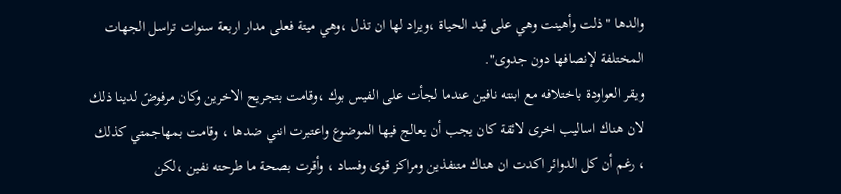والدها "ذلت وأهينت وهي على قيد الحياة ،ويراد لها ان تذل ،وهي ميتة فعلى مدار اربعة سنوات تراسل الجهات المختلفة لإنصافها دون جدوى".
ويقر العواودة باختلافه مع ابنته نافين عندما لجأت على الفيس بوك ،وقامت بتجريح الاخرين وكان مرفوضً لدينا ذلك لان هناك اساليب اخرى لائقة كان يجب أن يعالج فيها الموضوع واعتبرت انني ضدها ، وقامت بمهاجمتي كذلك ، رغم أن كل الدوائر اكدت ان هناك متنفذين ومراكز قوى وفساد ، وأقرت بصحة ما طرحته نفين ،لكن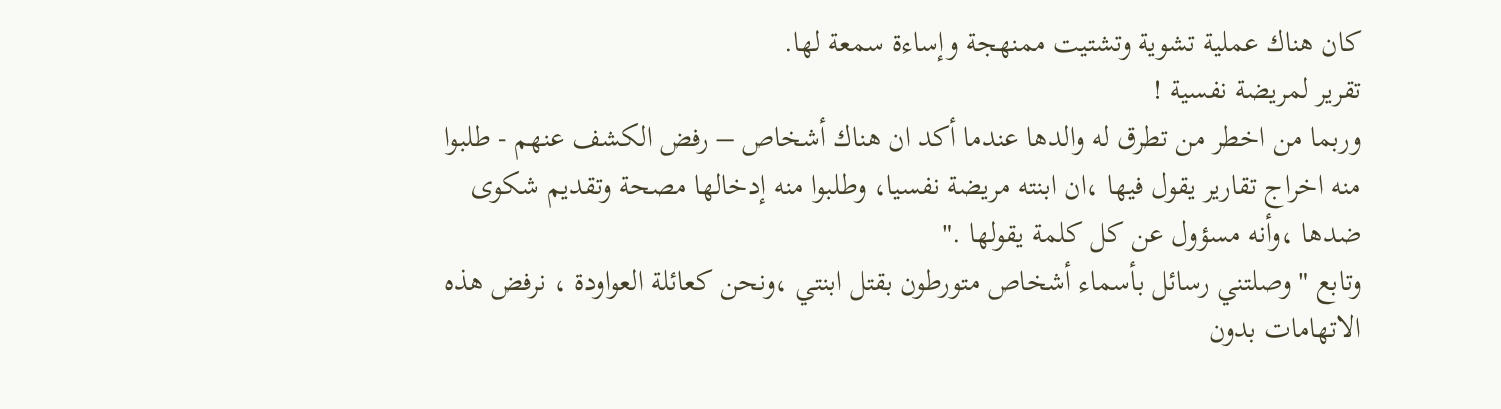كان هناك عملية تشوية وتشتيت ممنهجة وإساءة سمعة لها.
تقرير لمريضة نفسية !
وربما من اخطر من تطرق له والدها عندما أكد ان هناك أشخاص – رفض الكشف عنهم - طلبوا منه اخراج تقارير يقول فيها ،ان ابنته مريضة نفسيا، وطلبوا منه إدخالها مصحة وتقديم شكوى ضدها ،وأنه مسؤول عن كل كلمة يقولها ."
وتابع "وصلتني رسائل بأسماء أشخاص متورطون بقتل ابنتي ،ونحن كعائلة العواودة ، نرفض هذه الاتهامات بدون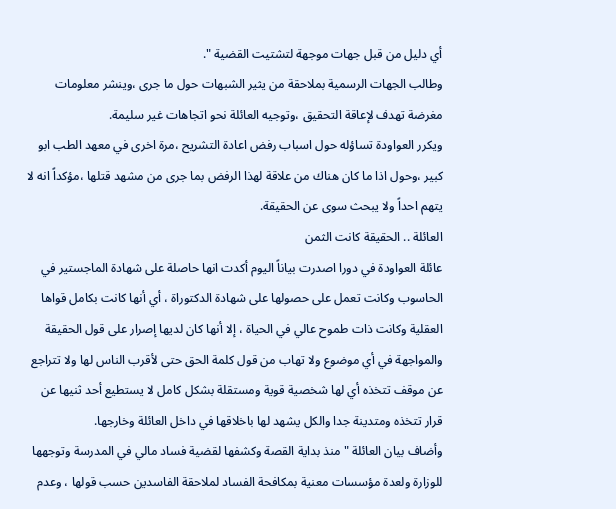أي دليل من قبل جهات موجهة لتشتيت القضية ".
وطالب الجهات الرسمية بملاحقة من يثير الشبهات حول ما جرى ،وينشر معلومات مغرضة تهدف لإعاقة التحقيق ،وتوجيه العائلة نحو اتجاهات غير سليمة.
ويكرر العواودة تساؤله حول اسباب رفض اعادة التشريح ،مرة اخرى في معهد الطب ابو كبير ،وحول اذا ما كان هناك من علاقة لهذا الرفض بما جرى من مشهد قتلها ،مؤكداً انه لا يتهم احداً ولا يبحث سوى عن الحقيقة.
العائلة .. الحقيقة كانت الثمن
عائلة العواودة في دورا اصدرت بياناً اليوم أكدت انها حاصلة على شهادة الماجستير في الحاسوب وكانت تعمل على حصولها على شهادة الدكتوراة ، أي أنها كانت بكامل قواها العقلية وكانت ذات طموح عالي في الحياة ، إلا أنها كان لديها إصرار على قول الحقيقة والمواجهة في أي موضوع ولا تهاب من قول كلمة الحق حتى لأقرب الناس لها ولا تتراجع عن موقف تتخذه أي لها شخصية قوية ومستقلة بشكل كامل لا يستطيع أحد ثنيها عن قرار تتخذه ومتدينة جدا والكل يشهد لها باخلاقها في داخل العائلة وخارجها.
وأضاف بيان العائلة "منذ بداية القصة وكشفها لقضية فساد مالي في المدرسة وتوجهها للوزارة ولعدة مؤسسات معنية بمكافحة الفساد لملاحقة الفاسدين حسب قولها ، وعدم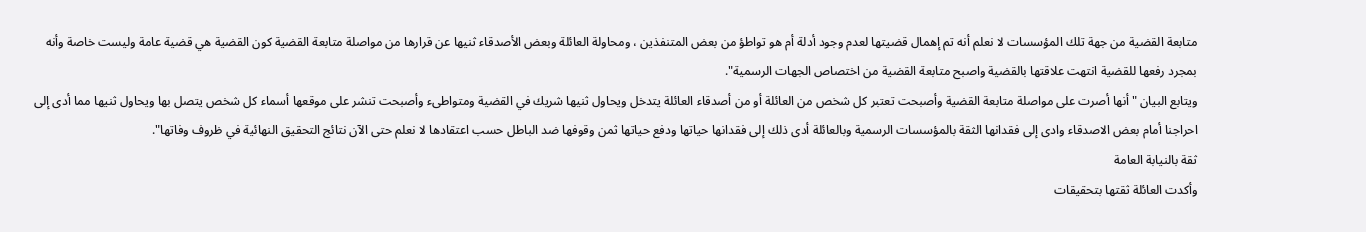متابعة القضية من جهة تلك المؤسسات لا نعلم أنه تم إهمال قضيتها لعدم وجود أدلة أم هو تواطؤ من بعض المتنفذين ، ومحاولة العائلة وبعض الأصدقاء ثنيها عن قرارها من مواصلة متابعة القضية كون القضية هي قضية عامة وليست خاصة وأنه بمجرد رفعها للقضية انتهت علاقتها بالقضية واصبح متابعة القضية من اختصاص الجهات الرسمية".
ويتابع البيان "أنها أصرت على مواصلة متابعة القضية وأصبحت تعتبر كل شخص من العائلة أو من أصدقاء العائلة يتدخل ويحاول ثنيها شريك في القضية ومتواطىء وأصبحت تنشر على موقعها أسماء كل شخص يتصل بها ويحاول ثنيها مما أدى إلى احراجنا أمام بعض الاصدقاء وادى إلى فقدانها الثقة بالمؤسسات الرسمية وبالعائلة أدى ذلك إلى فقدانها حياتها ودفع حياتها ثمن وقوفها ضد الباطل حسب اعتقادها لا نعلم حتى الآن نتائج التحقيق النهائية في ظروف وفاتها".
ثقة بالنيابة العامة
وأكدت العائلة ثقتها بتحقيقات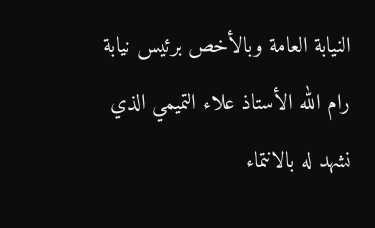النيابة العامة وبالأخص برئيس نيابة رام الله الأستاذ علاء التميمي الذي نشهد له بالانتماء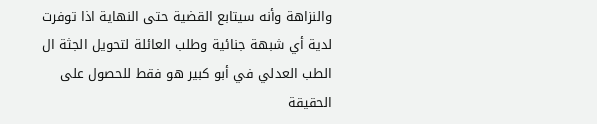والنزاهة وأنه سيتابع القضية حتى النهاية اذا توفرت لدية أي شبهة جنائية وطلب العائلة لتحويل الجثة ال الطب العدلي في أبو كبير هو فقط للحصول على الحقيقة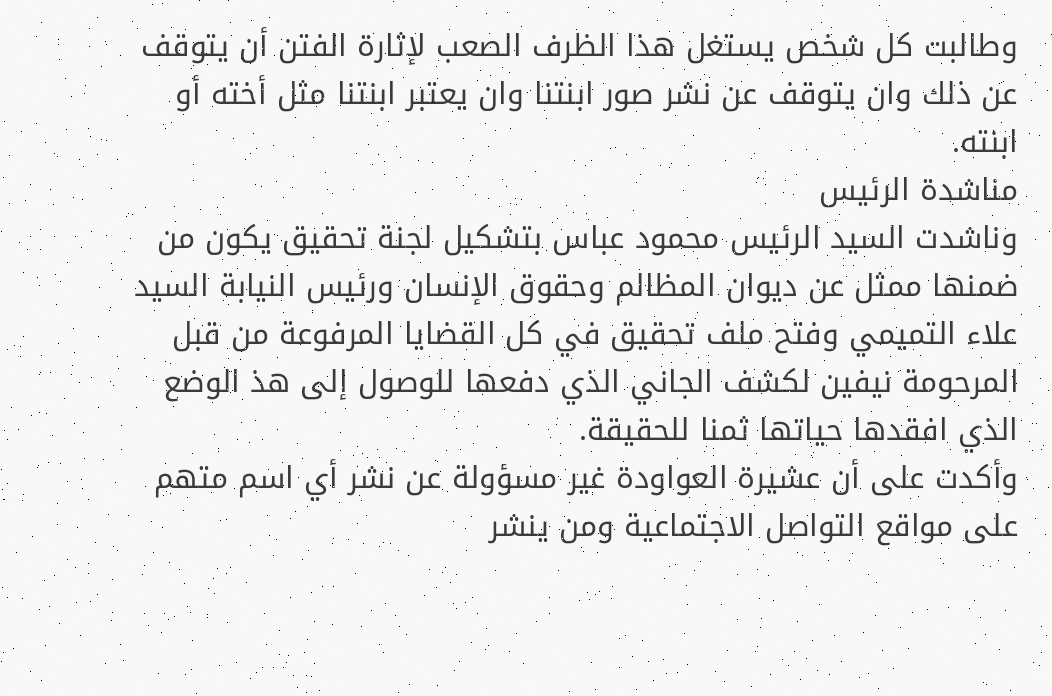وطالبت كل شخص يستغل هذا الظرف الصعب لإثارة الفتن أن يتوقف عن ذلك وان يتوقف عن نشر صور ابنتنا وان يعتبر ابنتنا مثل أخته أو ابنته.
مناشدة الرئيس
وناشدت السيد الرئيس محمود عباس بتشكيل لجنة تحقيق يكون من ضمنها ممثل عن ديوان المظالم وحقوق الإنسان ورئيس النيابة السيد علاء التميمي وفتح ملف تحقيق في كل القضايا المرفوعة من قبل المرحومة نيفين لكشف الجاني الذي دفعها للوصول إلى هذ الوضع الذي افقدها حياتها ثمنا للحقيقة.
وأكدت على أن عشيرة العواودة غير مسؤولة عن نشر أي اسم متهم على مواقع التواصل الاجتماعية ومن ينشر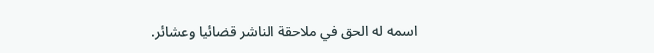اسمه له الحق في ملاحقة الناشر قضائيا وعشائر.